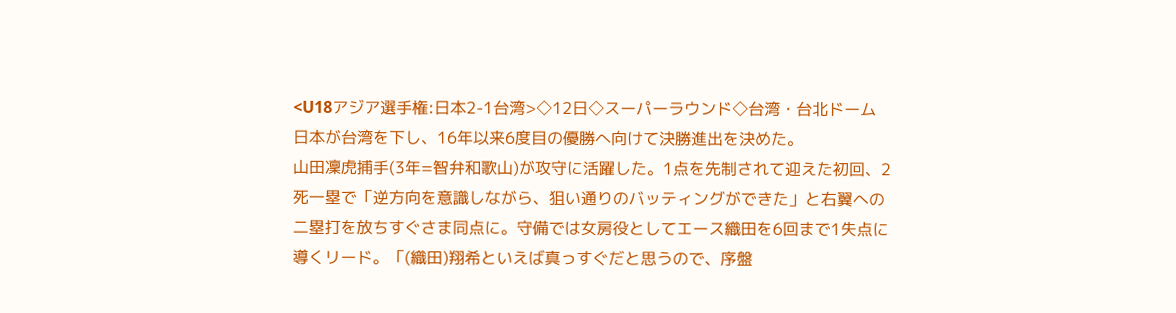<U18アジア選手権:日本2-1台湾>◇12日◇スーパーラウンド◇台湾・台北ドーム
日本が台湾を下し、16年以来6度目の優勝へ向けて決勝進出を決めた。
山田凜虎捕手(3年=智弁和歌山)が攻守に活躍した。1点を先制されて迎えた初回、2死一塁で「逆方向を意識しながら、狙い通りのバッティングができた」と右翼への二塁打を放ちすぐさま同点に。守備では女房役としてエース織田を6回まで1失点に導くリード。「(織田)翔希といえば真っすぐだと思うので、序盤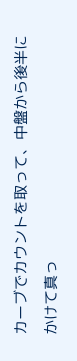カーブでカウントを取って、中盤から後半にかけて真っ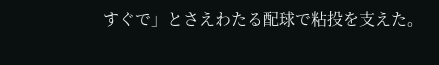すぐで」とさえわたる配球で粘投を支えた。